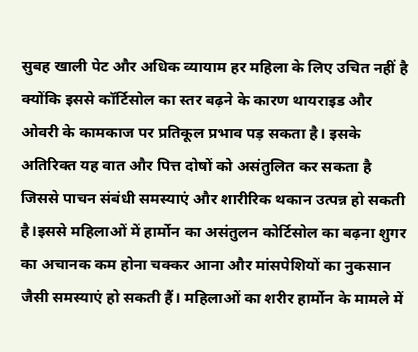सुबह खाली पेट और अधिक व्यायाम हर महिला के लिए उचित नहीं है क्योंकि इससे कॉर्टिसोल का स्तर बढ़ने के कारण थायराइड और ओवरी के कामकाज पर प्रतिकूल प्रभाव पड़ सकता है। इसके अतिरिक्त यह वात और पित्त दोषों को असंतुलित कर सकता है जिससे पाचन संबंधी समस्याएं और शारीरिक थकान उत्पन्न हो सकती है।इससे महिलाओं में हार्मोन का असंतुलन कोर्टिसोल का बढ़ना शुगर का अचानक कम होना चक्कर आना और मांसपेशियों का नुकसान जैसी समस्याएं हो सकती हैं। महिलाओं का शरीर हार्मोन के मामले में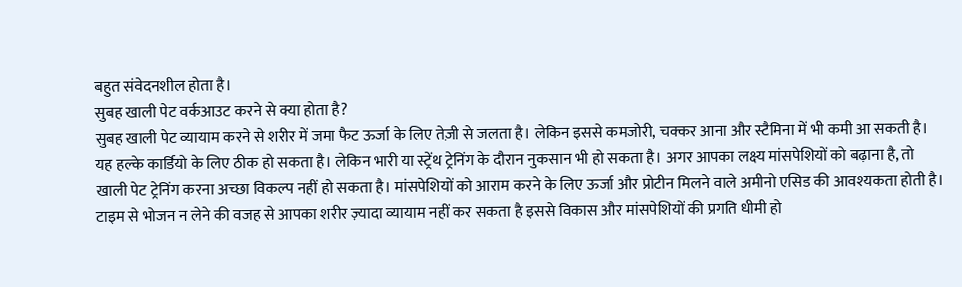बहुत संवेदनशील होता है।
सुबह खाली पेट वर्कआउट करने से क्या होता है?
सुबह खाली पेट व्यायाम करने से शरीर में जमा फैट ऊर्जा के लिए तेज़ी से जलता है। लेकिन इससे कमजोरी, चक्कर आना और स्टैमिना में भी कमी आ सकती है। यह हल्के कार्डियो के लिए ठीक हो सकता है। लेकिन भारी या स्ट्रेंथ ट्रेनिंग के दौरान नुकसान भी हो सकता है। अगर आपका लक्ष्य मांसपेशियों को बढ़ाना है, तो खाली पेट ट्रेनिंग करना अच्छा विकल्प नहीं हो सकता है। मांसपेशियों को आराम करने के लिए ऊर्जा और प्रोटीन मिलने वाले अमीनो एसिड की आवश्यकता होती है। टाइम से भोजन न लेने की वजह से आपका शरीर ज़्यादा व्यायाम नहीं कर सकता है इससे विकास और मांसपेशियों की प्रगति धीमी हो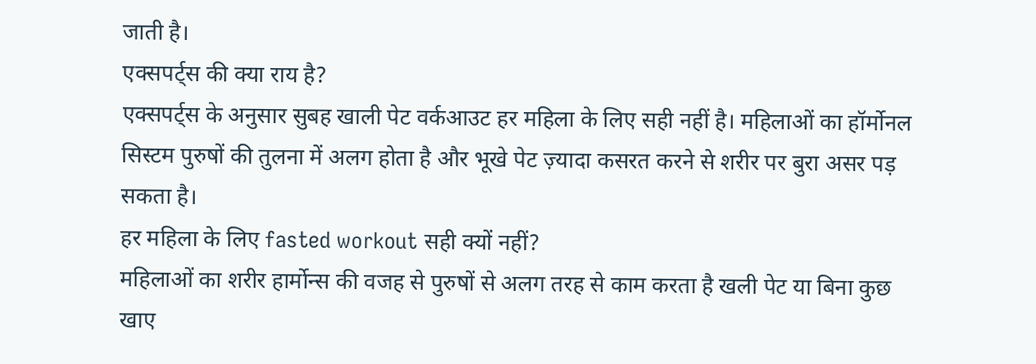जाती है।
एक्सपर्ट्स की क्या राय है?
एक्सपर्ट्स के अनुसार सुबह खाली पेट वर्कआउट हर महिला के लिए सही नहीं है। महिलाओं का हॉर्मोनल सिस्टम पुरुषों की तुलना में अलग होता है और भूखे पेट ज़्यादा कसरत करने से शरीर पर बुरा असर पड़ सकता है।
हर महिला के लिए fasted workout सही क्यों नहीं?
महिलाओं का शरीर हार्मोन्स की वजह से पुरुषों से अलग तरह से काम करता है खली पेट या बिना कुछ खाए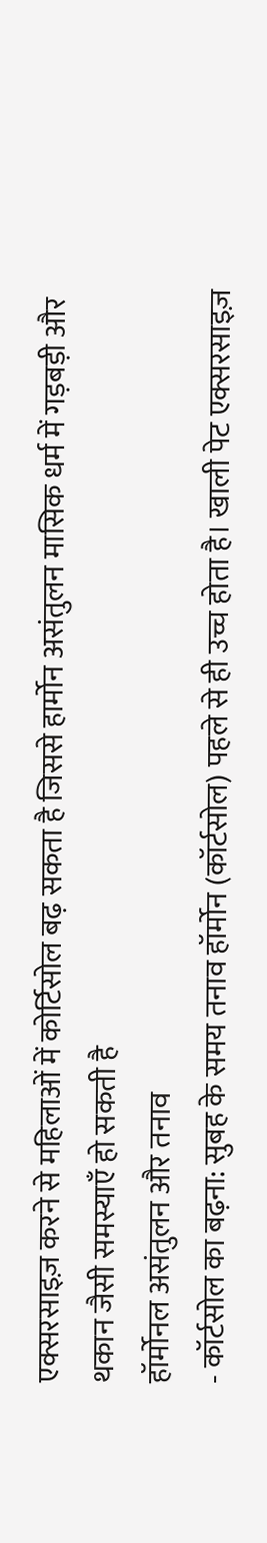एक्सरसाइज़ करने से महिलाओं में कोर्टिसोल बढ़ सकता है जिससे हार्मोन असंतुलन मासिक धर्म में गड़बड़ी और थकान जैसी समस्याएँ हो सकती है
हॉर्मोनल असंतुलन और तनाव
- कॉर्टसोल का बढ़ना: सुबह के समय तनाव हॉर्मोन (कॉर्टसोल) पहले से ही उच्च होता है। खाली पेट एक्सरसाइज़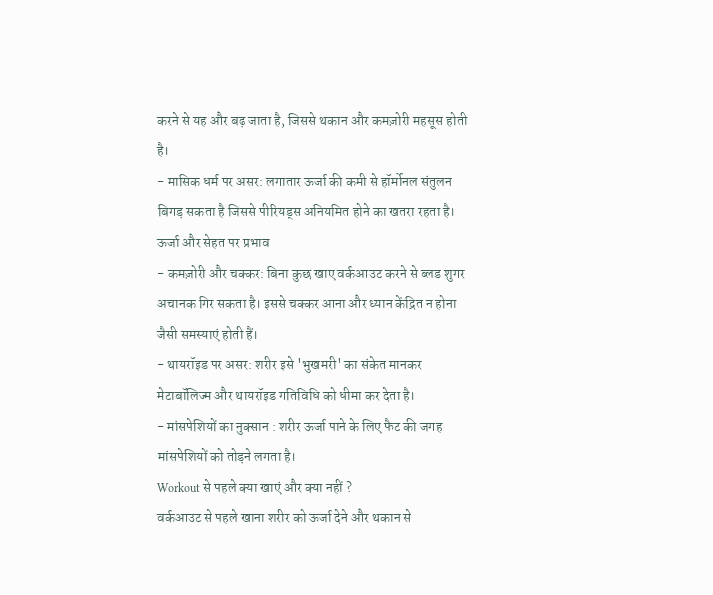करने से यह और बढ़ जाता है, जिससे थकान और कमज़ोरी महसूस होती है।
- मासिक धर्म पर असर: लगातार ऊर्जा की कमी से हॉर्मोनल संतुलन बिगड़ सकता है जिससे पीरियड्स अनियमित होने का खतरा रहता है।
ऊर्जा और सेहत पर प्रभाव
- कमज़ोरी और चक्कर: बिना कुछ खाए वर्कआउट करने से ब्लड शुगर अचानक गिर सकता है। इससे चक्कर आना और ध्यान केंद्रित न होना जैसी समस्याएं होती हैं।
- थायरॉइड पर असर: शरीर इसे 'भुखमरी' का संकेत मानकर मेटाबॉलिज्म और थायरॉइड गतिविधि को धीमा कर देता है।
- मांसपेशियों का नुक्सान : शरीर ऊर्जा पाने के लिए फैट की जगह मांसपेशियों को तोड़ने लगता है।
Workout से पहले क्या खाएं और क्या नहीं ?
वर्कआउट से पहले खाना शरीर को ऊर्जा देने और थकान से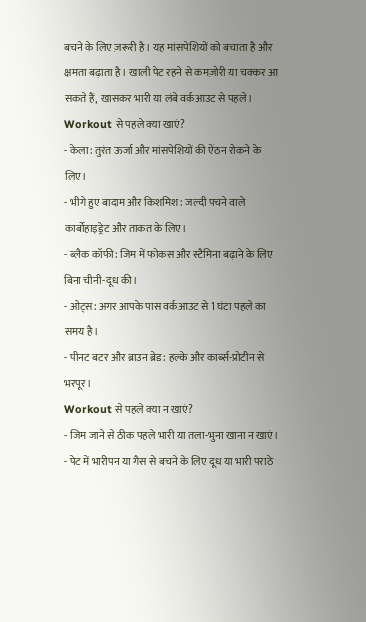बचने के लिए ज़रूरी है। यह मांसपेशियों को बचाता है और क्षमता बढ़ाता है। खाली पेट रहने से कमज़ोरी या चक्कर आ सकते हैं, खासकर भारी या लंबे वर्कआउट से पहले।
Workout से पहले क्या खाएं?
- केला: तुरंत ऊर्जा और मांसपेशियों की ऐंठन रोकने के लिए।
- भीगे हुए बादाम और किशमिश: जल्दी पचने वाले कार्बोहाइड्रेट और ताकत के लिए।
- ब्लैक कॉफी: जिम में फोकस और स्टैमिना बढ़ाने के लिए बिना चीनी-दूध की।
- ओट्स: अगर आपके पास वर्कआउट से 1 घंटा पहले का समय है।
- पीनट बटर और ब्राउन ब्रेड: हल्के और कार्ब्स-प्रोटीन से भरपूर।
Workout से पहले क्या न खाएं?
- जिम जाने से ठीक पहले भारी या तला-भुना खाना न खाएं।
- पेट में भारीपन या गैस से बचने के लिए दूध या भारी पराठे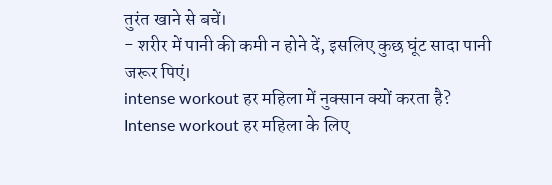तुरंत खाने से बचें।
- शरीर में पानी की कमी न होने दें, इसलिए कुछ घूंट सादा पानी जरूर पिएं।
intense workout हर महिला में नुक्सान क्यों करता है?
Intense workout हर महिला के लिए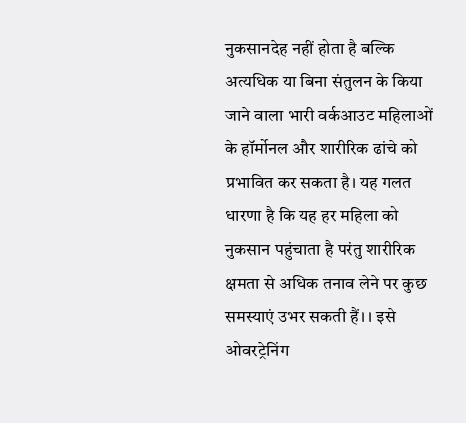नुकसानदेह नहीं होता है बल्कि अत्यधिक या बिना संतुलन के किया जाने वाला भारी वर्कआउट महिलाओं के हॉर्मोनल और शारीरिक ढांचे को प्रभावित कर सकता है। यह गलत धारणा है कि यह हर महिला को नुकसान पहुंचाता है परंतु शारीरिक क्षमता से अधिक तनाव लेने पर कुछ समस्याएं उभर सकती हैं। । इसे ओवरट्रेनिंग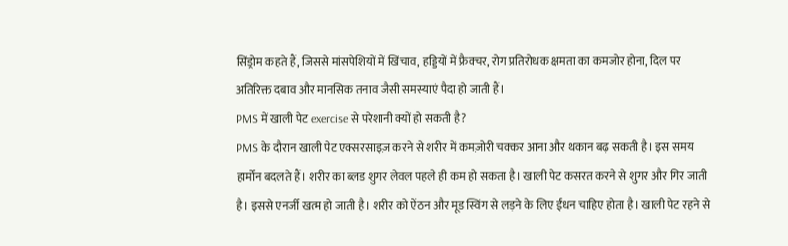सिंड्रोम कहते हैं, जिससे मांसपेशियों में खिंचाव, हड्डियों में फ्रैक्चर, रोग प्रतिरोधक क्षमता का कमजोर होना, दिल पर अतिरिक्त दबाव और मानसिक तनाव जैसी समस्याएं पैदा हो जाती हैं।
PMS में खाली पेट exercise से परेशानी क्यों हो सकती है?
PMS के दौरान खाली पेट एक्सरसाइज़ करने से शरीर में कमज़ोरी चक्कर आना और थकान बढ़ सकती है। इस समय हार्मोन बदलते हैं। शरीर का ब्लड शुगर लेवल पहले ही कम हो सकता है। खाली पेट कसरत करने से शुगर और गिर जाती है। इससे एनर्जी खत्म हो जाती है। शरीर को ऐंठन और मूड स्विंग से लड़ने के लिए ईंधन चाहिए होता है। खाली पेट रहने से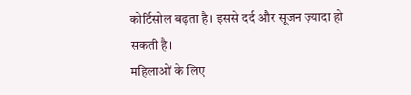कोर्टिसोल बढ़ता है। इससे दर्द और सूजन ज़्यादा हो सकती है।
महिलाओं के लिए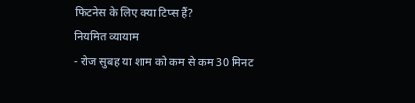फिटनेस के लिए क्या टिप्स हैं?
नियमित व्यायाम
- रोज सुबह या शाम को कम से कम 30 मिनट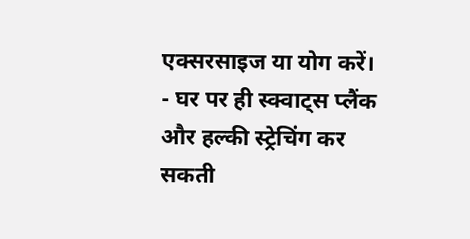एक्सरसाइज या योग करें।
- घर पर ही स्क्वाट्स प्लैंक और हल्की स्ट्रेचिंग कर सकती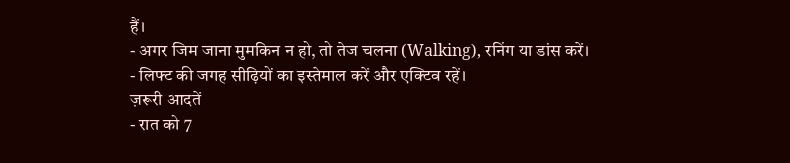हैं।
- अगर जिम जाना मुमकिन न हो, तो तेज चलना (Walking), रनिंग या डांस करें।
- लिफ्ट की जगह सीढ़ियों का इस्तेमाल करें और एक्टिव रहें।
ज़रूरी आदतें
- रात को 7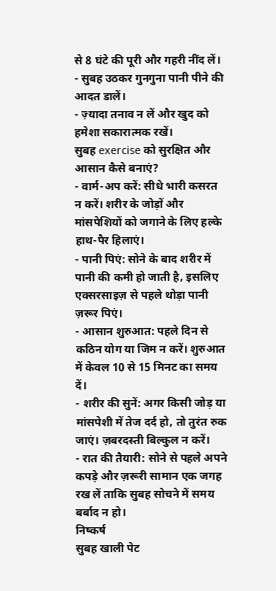से 8 घंटे की पूरी और गहरी नींद लें।
- सुबह उठकर गुनगुना पानी पीने की आदत डालें।
- ज़्यादा तनाव न लें और खुद को हमेशा सकारात्मक रखें।
सुबह exercise को सुरक्षित और आसान कैसे बनाएं?
- वार्म-अप करें: सीधे भारी कसरत न करें। शरीर के जोड़ों और मांसपेशियों को जगाने के लिए हल्के हाथ-पैर हिलाएं।
- पानी पिएं: सोने के बाद शरीर में पानी की कमी हो जाती है, इसलिए एक्सरसाइज़ से पहले थोड़ा पानी ज़रूर पिएं।
- आसान शुरुआत: पहले दिन से कठिन योग या जिम न करें। शुरुआत में केवल 10 से 15 मिनट का समय दें।
- शरीर की सुनें: अगर किसी जोड़ या मांसपेशी में तेज दर्द हो, तो तुरंत रुक जाएं। ज़बरदस्ती बिल्कुल न करें।
- रात की तैयारी: सोने से पहले अपने कपड़े और ज़रूरी सामान एक जगह रख लें ताकि सुबह सोचने में समय बर्बाद न हो।
निष्कर्ष
सुबह खाली पेट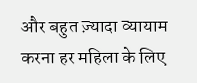और बहुत ज़्यादा व्यायाम करना हर महिला के लिए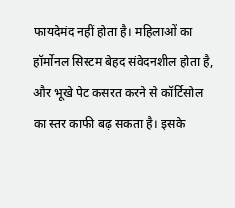फायदेमंद नहीं होता है। महिलाओं का हॉर्मोनल सिस्टम बेहद संवेदनशील होता है, और भूखे पेट कसरत करने से कॉर्टिसोल का स्तर काफी बढ़ सकता है। इसके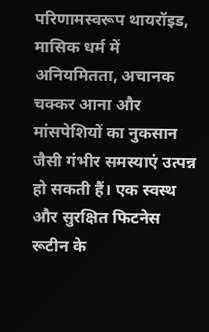परिणामस्वरूप थायरॉइड, मासिक धर्म में अनियमितता, अचानक चक्कर आना और मांसपेशियों का नुकसान जैसी गंभीर समस्याएं उत्पन्न हो सकती हैं। एक स्वस्थ और सुरक्षित फिटनेस रूटीन के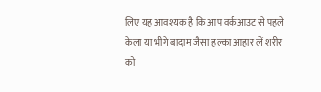लिए यह आवश्यक है कि आप वर्कआउट से पहले केला या भीगे बादाम जैसा हल्का आहार लें शरीर को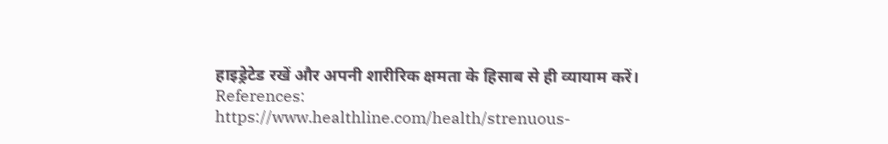हाइड्रेटेड रखें और अपनी शारीरिक क्षमता के हिसाब से ही व्यायाम करें।
References:
https://www.healthline.com/health/strenuous-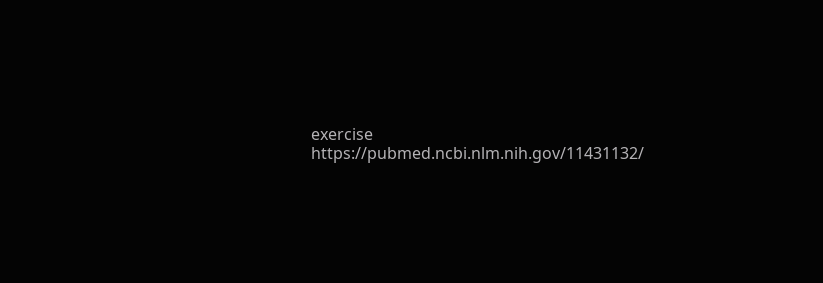exercise
https://pubmed.ncbi.nlm.nih.gov/11431132/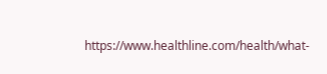https://www.healthline.com/health/what-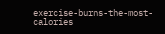exercise-burns-the-most-calories